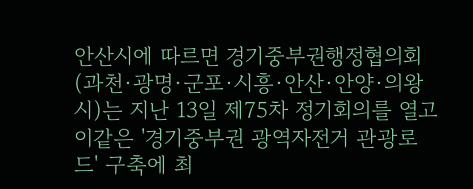안산시에 따르면 경기중부권행정협의회(과천·광명·군포·시흥·안산·안양·의왕시)는 지난 13일 제75차 정기회의를 열고 이같은 '경기중부권 광역자전거 관광로드' 구축에 최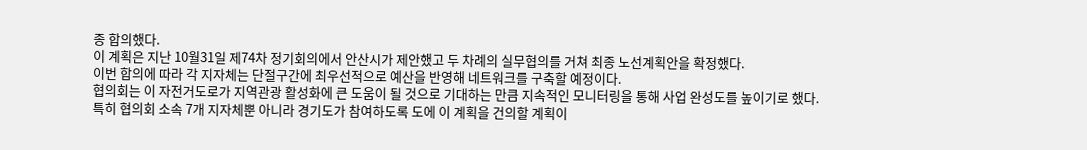종 합의했다.
이 계획은 지난 10월31일 제74차 정기회의에서 안산시가 제안했고 두 차례의 실무협의를 거쳐 최종 노선계획안을 확정했다.
이번 합의에 따라 각 지자체는 단절구간에 최우선적으로 예산을 반영해 네트워크를 구축할 예정이다.
협의회는 이 자전거도로가 지역관광 활성화에 큰 도움이 될 것으로 기대하는 만큼 지속적인 모니터링을 통해 사업 완성도를 높이기로 했다.
특히 협의회 소속 7개 지자체뿐 아니라 경기도가 참여하도록 도에 이 계획을 건의할 계획이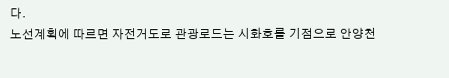다.
노선계획에 따르면 자전거도로 관광로드는 시화호를 기점으로 안양천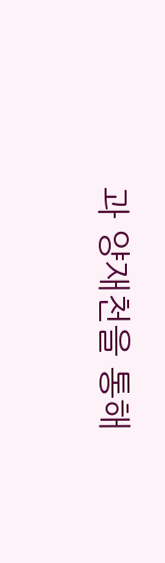과 양재천을 통해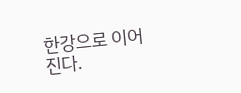한강으로 이어진다.